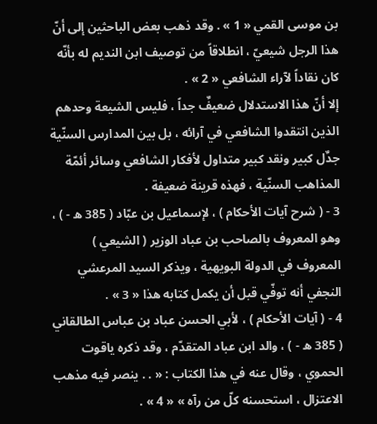بن موسى القمي « 1 » . وقد ذهب بعض الباحثين إلى أنّ هذا الرجل شيعيّ ، انطلاقاً من توصيف ابن النديم له بأنّه كان نقاداً لآراء الشافعي « 2 » .
إلا أنّ هذا الاستدلال ضعيفٌ جداً ، فليس الشيعة وحدهم الذين انتقدوا الشافعي في آرائه ، بل بين المدارس السنّية جدٌل كبير ونقد كبير متداول لأفكار الشافعي وسائر أئمّة المذاهب السنّية ، فهذه قرينة ضعيفة .
3 - ( شرح آيات الأحكام ) ، لإسماعيل بن عبّاد ( 385 ه - ) ، وهو المعروف بالصاحب بن عباد الوزير ( الشيعي ) المعروف في الدولة البويهية ، ويذكر السيد المرعشي النجفي أنه توفّي قبل أن يكمل كتابه هذا « 3 » .
4 - ( آيات الأحكام ) ، لأبي الحسن عباد بن عباس الطالقاني ( 385 ه - ) ، والد ابن عباد المتقدّم ، وقد ذكره ياقوت الحموي ، وقال عنه في هذا الكتاب : « . . ينصر فيه مذهب الاعتزال ، استحسنه كلّ من رآه » « 4 » .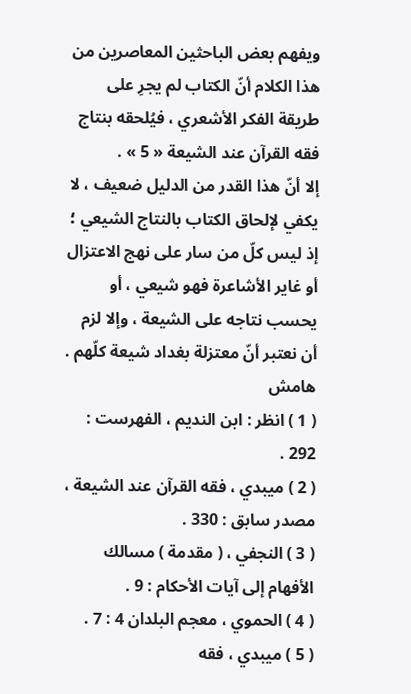ويفهم بعض الباحثين المعاصرين من هذا الكلام أنّ الكتاب لم يجرِ على طريقة الفكر الأشعري ، فيُلحقه بنتاج فقه القرآن عند الشيعة « 5 » .
إلا أنّ هذا القدر من الدليل ضعيف ، لا يكفي لإلحاق الكتاب بالنتاج الشيعي ؛ إذ ليس كلّ من سار على نهج الاعتزال أو غاير الأشاعرة فهو شيعي ، أو يحسب نتاجه على الشيعة ، وإلا لزم أن نعتبر أنّ معتزلة بغداد شيعة كلّهم .
هامش
( 1 ) انظر : ابن النديم ، الفهرست : 292 .
( 2 ) ميبدي ، فقه القرآن عند الشيعة ، مصدر سابق : 330 .
( 3 ) النجفي ، ( مقدمة ) مسالك الأفهام إلى آيات الأحكام : 9 .
( 4 ) الحموي ، معجم البلدان 4 : 7 .
( 5 ) ميبدي ، فقه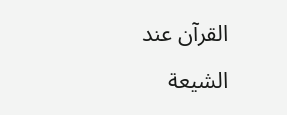القرآن عند الشيعة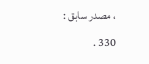، مصدر سابق : 330 .